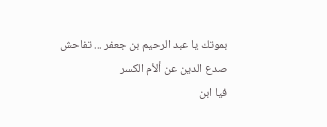بموتك يا عبد الرحيم بن جعفر ... تفاحش صدع الدين عن ألأم الكسر
فيا ابن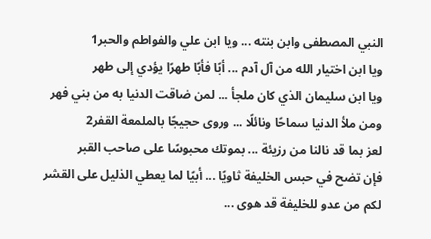النبي المصطفى وابن بنته ... ويا ابن علي والفواطم والحبر1
ويا ابن اختيار الله من آل آدم ... أبًا فأبًا طهرًا يؤدي إلى طهر
ويا ابن سليمان الذي كان ملجأ ... لمن ضاقت الدنيا به من بني فهر
ومن ملأ الدنيا سماحًا ونائلًا ... وروى حجيجًا بالملمعة القفر2
لعز بما قد نالنا من رزيئة ... بموتك محبوسًا على صاحب القبر
فإن تضح في حبس الخليفة ثاويًا ... أبيًا لما يعطي الذليل على القشر
لكم من عدو للخليفة قد هوى ...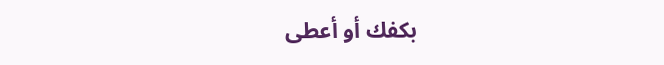بكفك أو أعطى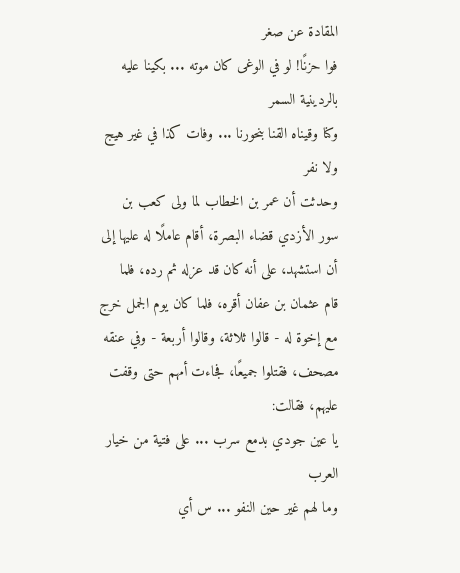المقادة عن صغر
فوا حزنًا! لو في الوغى كان موته ... بكينا عليه بالردينية السمر
وكنا وقيناه القنا بنحورنا ... وفات كذا في غير هيج ولا نفر
وحدثت أن عمر بن الخطاب لما ولى كعب بن سور الأزدي قضاء البصرة، أقام عاملًا له عليها إلى أن استشهد، على أنه كان قد عزله ثم رده، فلما قام عثمان بن عفان أقره، فلما كان يوم الجمل خرج مع إخوة له - قالوا ثلاثة، وقالوا أربعة - وفي عنقه مصحف، فقتلوا جميعًا، فجاءت أمهم حتى وقفت عليهم، فقالت:
يا عين جودي بدمع سرب ... على فتية من خيار العرب
وما لهم غير حين النفو ... س أي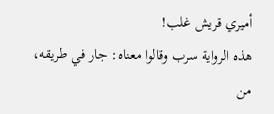أميري قريش غلب!
هذه الرواية سرب وقالوا معناه: جار في طريقه، من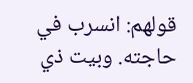قولهم: انسرب في حاجته. وبيت ذي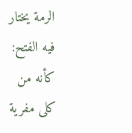الرمة يختار فيه الفتح:
كأنه من كلى مفرية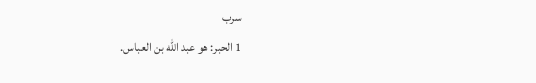سرب
1 الحبر: هو عبد الله بن العباس.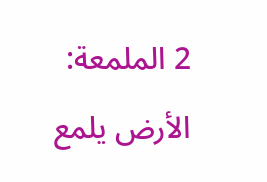2 الملمعة: الأرض يلمع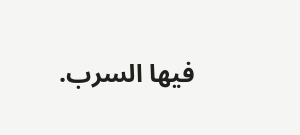فيها السرب.